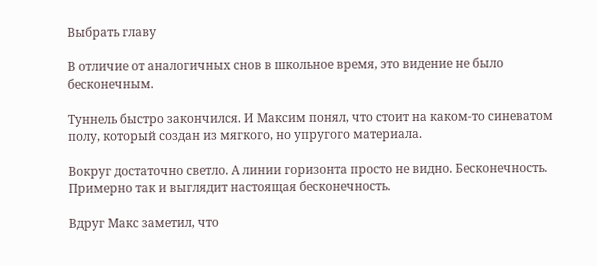Выбрать главу

В отличие от аналогичных снов в школьное время, это видение не было бесконечным.

Туннель быстро закончился. И Максим понял, что стоит на каком-то синеватом полу, который создан из мягкого, но упругого материала.

Вокруг достаточно светло. А линии горизонта просто не видно. Бесконечность. Примерно так и выглядит настоящая бесконечность.

Вдруг Макс заметил, что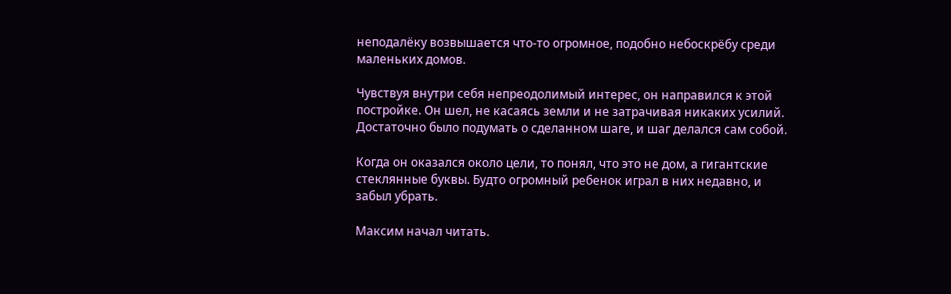неподалёку возвышается что-то огромное, подобно небоскрёбу среди маленьких домов.

Чувствуя внутри себя непреодолимый интерес, он направился к этой постройке. Он шел, не касаясь земли и не затрачивая никаких усилий. Достаточно было подумать о сделанном шаге, и шаг делался сам собой.

Когда он оказался около цели, то понял, что это не дом, а гигантские стеклянные буквы. Будто огромный ребенок играл в них недавно, и забыл убрать.

Максим начал читать.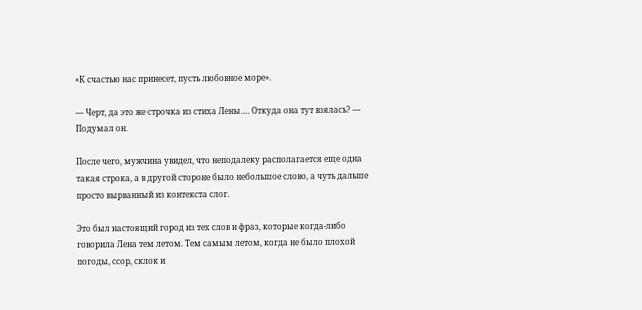«К счастью нас принесет, пусть любовное море».

— Черт, да это же строчка из стиха Лены…. Откуда она тут взялась? — Подумал он.

После чего, мужчина увидел, что неподалеку располагается еще одна такая строка, а в другой стороне было небольшое слово, а чуть дальше просто вырванный из контекста слог.

Это был настоящий город из тех слов и фраз, которые когда-либо говорила Лена тем летом. Тем самым летом, когда не было плохой погоды, ссор, склок и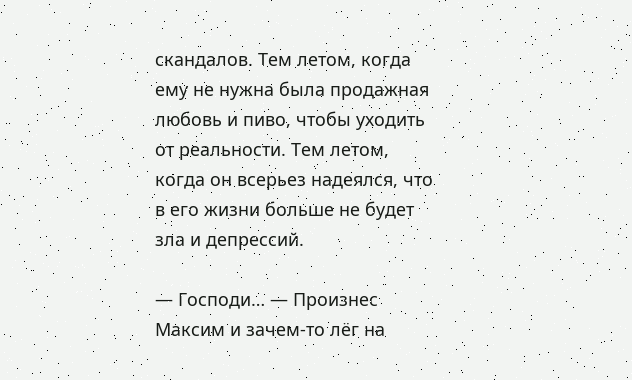скандалов. Тем летом, когда ему не нужна была продажная любовь и пиво, чтобы уходить от реальности. Тем летом, когда он всерьез надеялся, что в его жизни больше не будет зла и депрессий.

— Господи… — Произнес Максим и зачем-то лёг на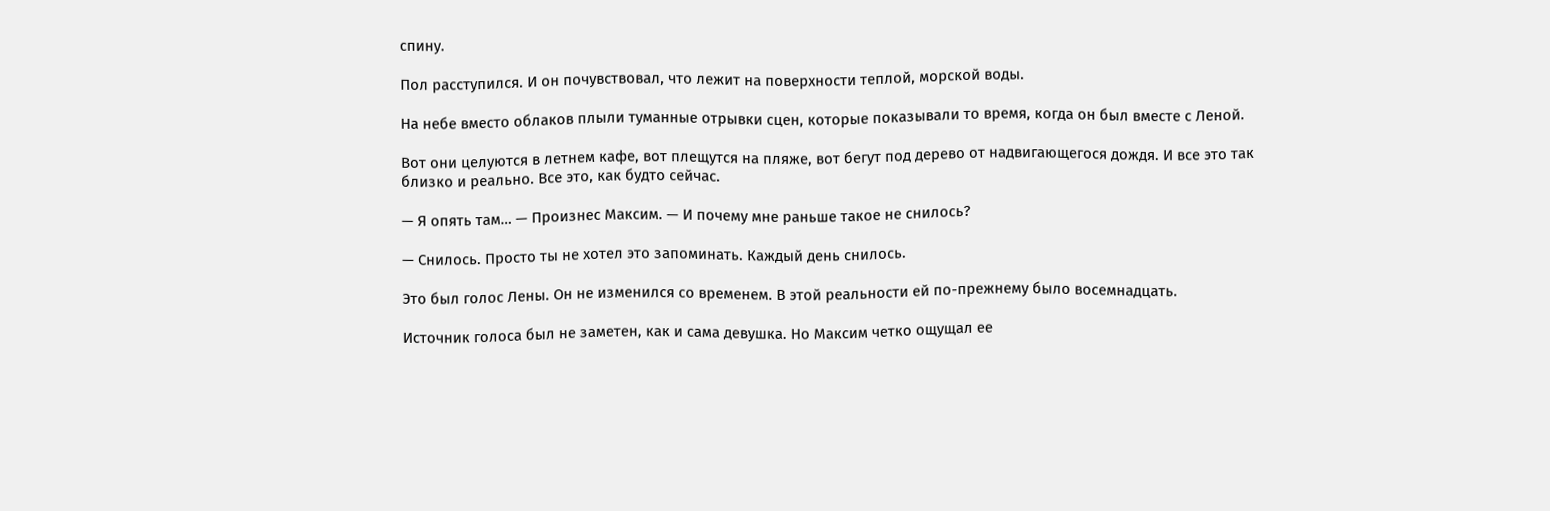спину.

Пол расступился. И он почувствовал, что лежит на поверхности теплой, морской воды.

На небе вместо облаков плыли туманные отрывки сцен, которые показывали то время, когда он был вместе с Леной.

Вот они целуются в летнем кафе, вот плещутся на пляже, вот бегут под дерево от надвигающегося дождя. И все это так близко и реально. Все это, как будто сейчас.

— Я опять там… — Произнес Максим. — И почему мне раньше такое не снилось?

— Снилось. Просто ты не хотел это запоминать. Каждый день снилось.

Это был голос Лены. Он не изменился со временем. В этой реальности ей по-прежнему было восемнадцать.

Источник голоса был не заметен, как и сама девушка. Но Максим четко ощущал ее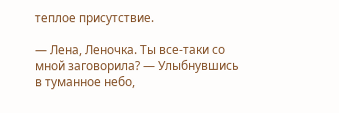теплое присутствие.

— Лена, Леночка. Ты все-таки со мной заговорила? — Улыбнувшись в туманное небо,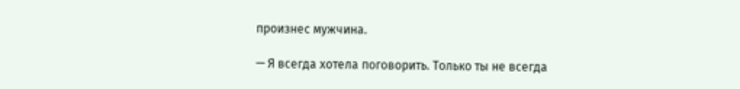произнес мужчина.

— Я всегда хотела поговорить. Только ты не всегда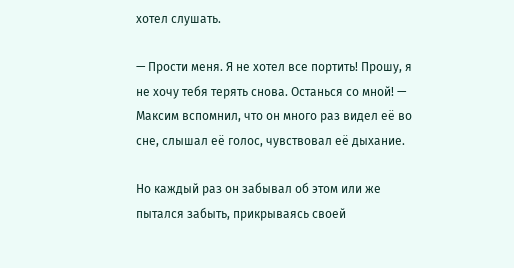хотел слушать.

— Прости меня. Я не хотел все портить! Прошу, я не хочу тебя терять снова. Останься со мной! — Максим вспомнил, что он много раз видел её во сне, слышал её голос, чувствовал её дыхание.

Но каждый раз он забывал об этом или же пытался забыть, прикрываясь своей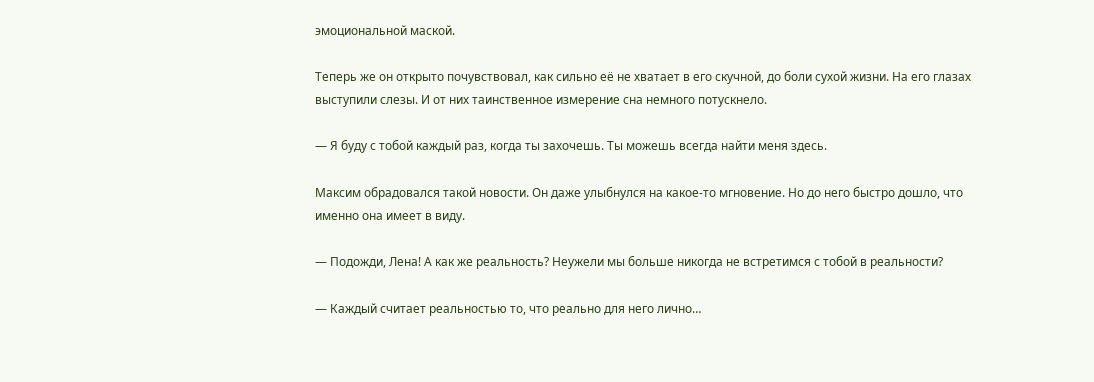эмоциональной маской.

Теперь же он открыто почувствовал, как сильно её не хватает в его скучной, до боли сухой жизни. На его глазах выступили слезы. И от них таинственное измерение сна немного потускнело.

— Я буду с тобой каждый раз, когда ты захочешь. Ты можешь всегда найти меня здесь.

Максим обрадовался такой новости. Он даже улыбнулся на какое-то мгновение. Но до него быстро дошло, что именно она имеет в виду.

— Подожди, Лена! А как же реальность? Неужели мы больше никогда не встретимся с тобой в реальности?

— Каждый считает реальностью то, что реально для него лично…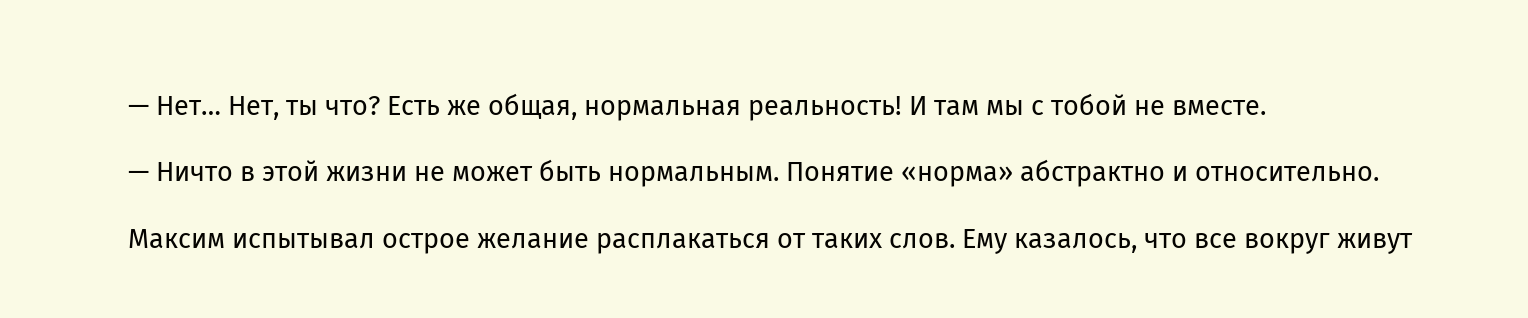— Нет… Нет, ты что? Есть же общая, нормальная реальность! И там мы с тобой не вместе.

— Ничто в этой жизни не может быть нормальным. Понятие «норма» абстрактно и относительно.

Максим испытывал острое желание расплакаться от таких слов. Ему казалось, что все вокруг живут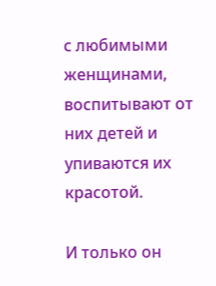с любимыми женщинами, воспитывают от них детей и упиваются их красотой.

И только он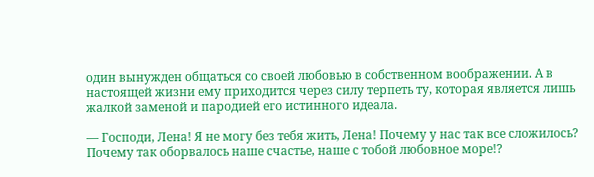один вынужден общаться со своей любовью в собственном воображении. А в настоящей жизни ему приходится через силу терпеть ту, которая является лишь жалкой заменой и пародией его истинного идеала.

— Господи, Лена! Я не могу без тебя жить, Лена! Почему у нас так все сложилось? Почему так оборвалось наше счастье, наше с тобой любовное море!?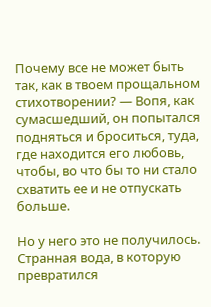Почему все не может быть так, как в твоем прощальном стихотворении? — Вопя, как сумасшедший, он попытался подняться и броситься, туда, где находится его любовь, чтобы, во что бы то ни стало схватить ее и не отпускать больше.

Но у него это не получилось. Странная вода, в которую превратился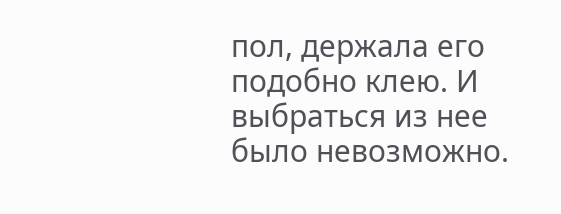пол, держала его подобно клею. И выбраться из нее было невозможно.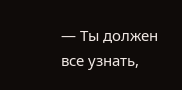— Ты должен все узнать,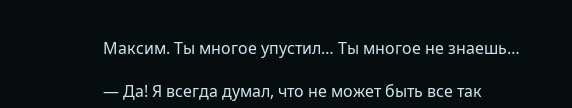Максим. Ты многое упустил… Ты многое не знаешь…

— Да! Я всегда думал, что не может быть все так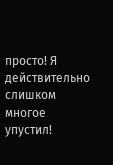просто! Я действительно слишком многое упустил!